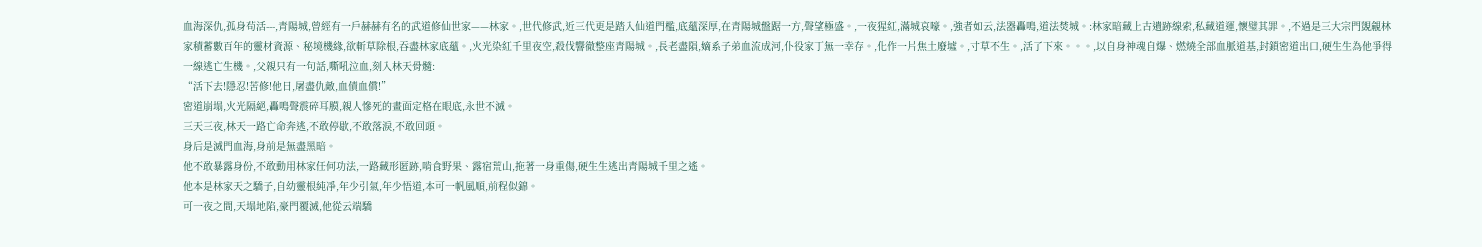血海深仇,孤身茍活---,青陽城,曾經有一戶赫赫有名的武道修仙世家——林家。,世代修武,近三代更是踏入仙道門檻,底蘊深厚,在青陽城盤踞一方,聲望極盛。,一夜猩紅,滿城哀嚎。,強者如云,法器轟鳴,道法焚城。:林家暗藏上古遺跡線索,私藏道運,懷璧其罪。,不過是三大宗門覬覦林家積蓄數百年的靈材資源、秘境機緣,欲斬草除根,吞盡林家底蘊。,火光染紅千里夜空,殺伐響徹整座青陽城。,長老盡隕,嫡系子弟血流成河,仆役家丁無一幸存。,化作一片焦土廢墟。,寸草不生。,活了下來。。。,以自身神魂自爆、燃燒全部血脈道基,封鎖密道出口,硬生生為他爭得一線逃亡生機。,父親只有一句話,嘶吼泣血,刻入林天骨髓:
“活下去!隱忍!苦修!他日,屠盡仇敵,血債血償!”
密道崩塌,火光隔絕,轟鳴聲震碎耳膜,親人慘死的畫面定格在眼底,永世不滅。
三天三夜,林天一路亡命奔逃,不敢停歇,不敢落淚,不敢回頭。
身后是滅門血海,身前是無盡黑暗。
他不敢暴露身份,不敢動用林家任何功法,一路藏形匿跡,啃食野果、露宿荒山,拖著一身重傷,硬生生逃出青陽城千里之遙。
他本是林家天之驕子,自幼靈根純凈,年少引氣,年少悟道,本可一帆風順,前程似錦。
可一夜之間,天塌地陷,豪門覆滅,他從云端驕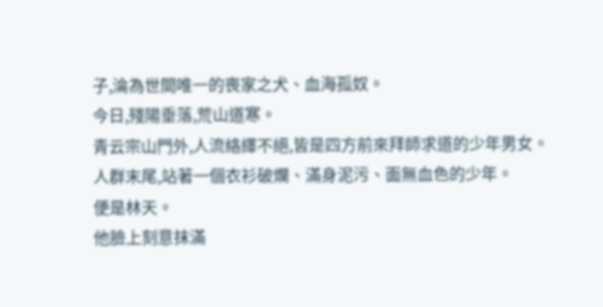子,淪為世間唯一的喪家之犬、血海孤奴。
今日,殘陽垂落,荒山道寒。
青云宗山門外,人流絡繹不絕,皆是四方前來拜師求道的少年男女。
人群末尾,站著一個衣衫破爛、滿身泥污、面無血色的少年。
便是林天。
他臉上刻意抹滿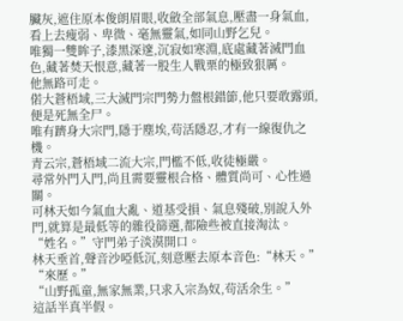臟灰,遮住原本俊朗眉眼,收斂全部氣息,壓盡一身氣血,看上去瘦弱、卑微、毫無靈氣,如同山野乞兒。
唯獨一雙眸子,漆黑深邃,沉寂如寒淵,底處藏著滅門血色,藏著焚天恨意,藏著一股生人戰栗的極致狠厲。
他無路可走。
偌大蒼梧域,三大滅門宗門勢力盤根錯節,他只要敢露頭,便是死無全尸。
唯有躋身大宗門,隱于塵埃,茍活隱忍,才有一線復仇之機。
青云宗,蒼梧域二流大宗,門檻不低,收徒極嚴。
尋常外門入門,尚且需要靈根合格、體質尚可、心性過關。
可林天如今氣血大亂、道基受損、氣息殘破,別說入外門,就算是最低等的雜役篩選,都險些被直接淘汰。
“姓名。”守門弟子淡漠開口。
林天垂首,聲音沙啞低沉,刻意壓去原本音色:“林天。”
“來歷。”
“山野孤童,無家無業,只求入宗為奴,茍活余生。”
這話半真半假。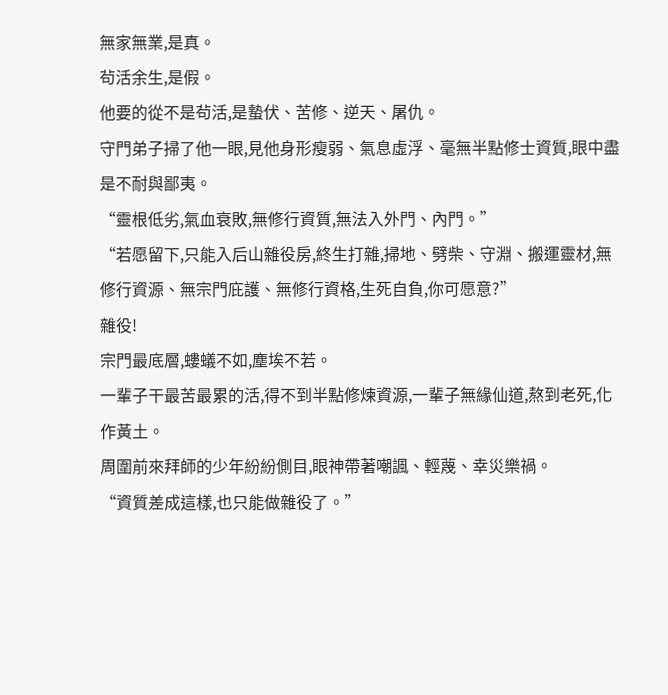無家無業,是真。
茍活余生,是假。
他要的從不是茍活,是蟄伏、苦修、逆天、屠仇。
守門弟子掃了他一眼,見他身形瘦弱、氣息虛浮、毫無半點修士資質,眼中盡是不耐與鄙夷。
“靈根低劣,氣血衰敗,無修行資質,無法入外門、內門。”
“若愿留下,只能入后山雜役房,終生打雜,掃地、劈柴、守淵、搬運靈材,無修行資源、無宗門庇護、無修行資格,生死自負,你可愿意?”
雜役!
宗門最底層,螻蟻不如,塵埃不若。
一輩子干最苦最累的活,得不到半點修煉資源,一輩子無緣仙道,熬到老死,化作黃土。
周圍前來拜師的少年紛紛側目,眼神帶著嘲諷、輕蔑、幸災樂禍。
“資質差成這樣,也只能做雜役了。”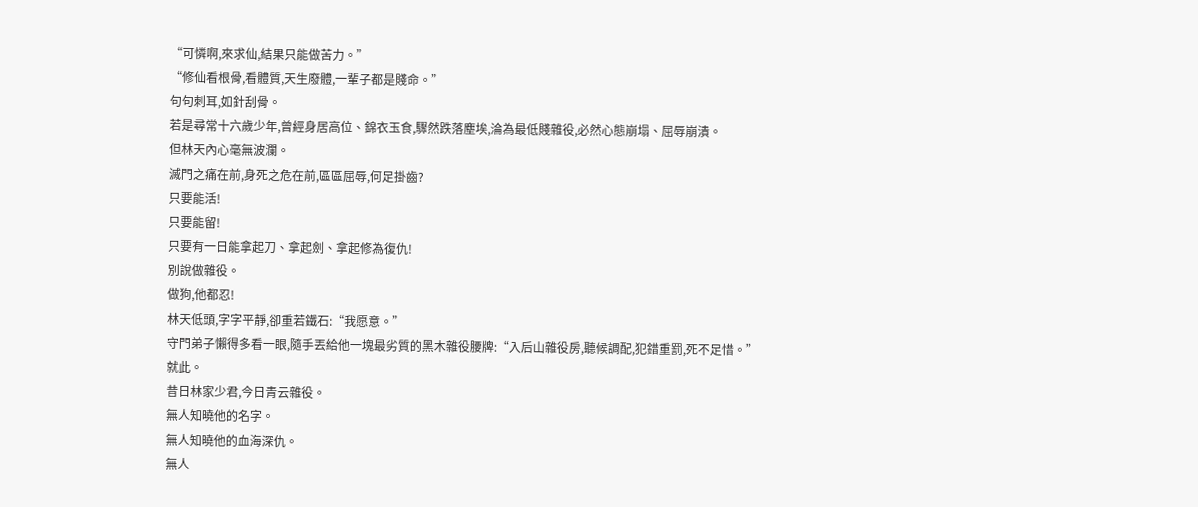“可憐啊,來求仙,結果只能做苦力。”
“修仙看根骨,看體質,天生廢體,一輩子都是賤命。”
句句刺耳,如針刮骨。
若是尋常十六歲少年,曾經身居高位、錦衣玉食,驟然跌落塵埃,淪為最低賤雜役,必然心態崩塌、屈辱崩潰。
但林天內心毫無波瀾。
滅門之痛在前,身死之危在前,區區屈辱,何足掛齒?
只要能活!
只要能留!
只要有一日能拿起刀、拿起劍、拿起修為復仇!
別說做雜役。
做狗,他都忍!
林天低頭,字字平靜,卻重若鐵石:“我愿意。”
守門弟子懶得多看一眼,隨手丟給他一塊最劣質的黑木雜役腰牌:“入后山雜役房,聽候調配,犯錯重罰,死不足惜。”
就此。
昔日林家少君,今日青云雜役。
無人知曉他的名字。
無人知曉他的血海深仇。
無人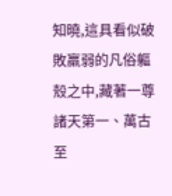知曉,這具看似破敗羸弱的凡俗軀殼之中,藏著一尊諸天第一、萬古至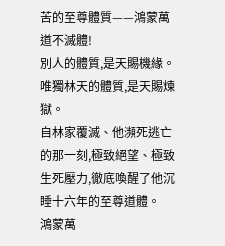苦的至尊體質——鴻蒙萬道不滅體!
別人的體質,是天賜機緣。
唯獨林天的體質,是天賜煉獄。
自林家覆滅、他瀕死逃亡的那一刻,極致絕望、極致生死壓力,徹底喚醒了他沉睡十六年的至尊道體。
鴻蒙萬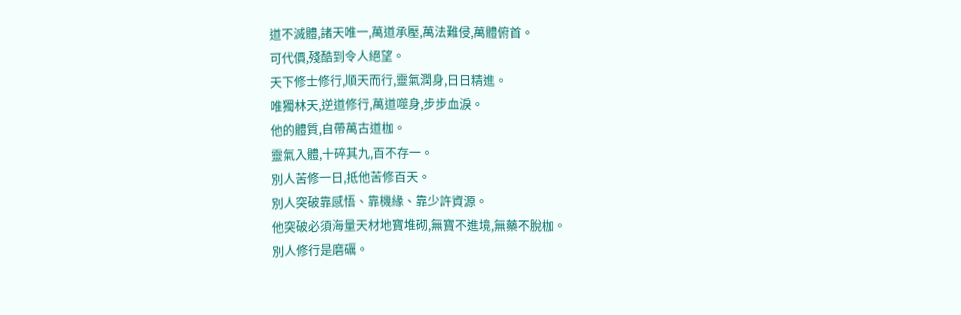道不滅體,諸天唯一,萬道承壓,萬法難侵,萬體俯首。
可代價,殘酷到令人絕望。
天下修士修行,順天而行,靈氣潤身,日日精進。
唯獨林天,逆道修行,萬道噬身,步步血淚。
他的體質,自帶萬古道枷。
靈氣入體,十碎其九,百不存一。
別人苦修一日,抵他苦修百天。
別人突破靠感悟、靠機緣、靠少許資源。
他突破必須海量天材地寶堆砌,無寶不進境,無藥不脫枷。
別人修行是磨礪。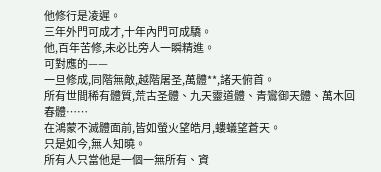他修行是凌遲。
三年外門可成才,十年內門可成驕。
他,百年苦修,未必比旁人一瞬精進。
可對應的——
一旦修成,同階無敵,越階屠圣,萬體**,諸天俯首。
所有世間稀有體質,荒古圣體、九天靈道體、青鸞御天體、萬木回春體……
在鴻蒙不滅體面前,皆如螢火望皓月,螻蟻望蒼天。
只是如今,無人知曉。
所有人只當他是一個一無所有、資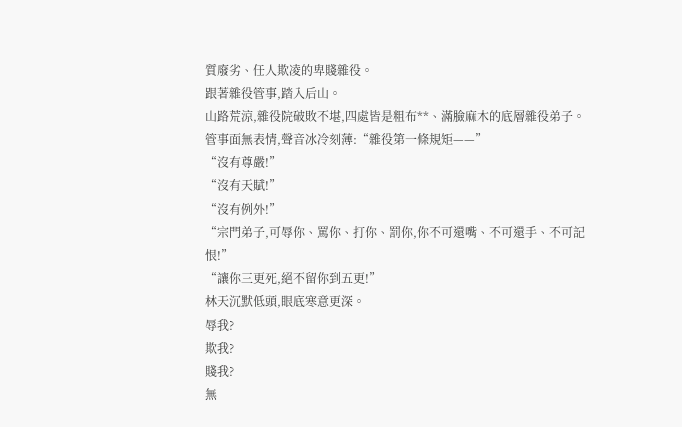質廢劣、任人欺凌的卑賤雜役。
跟著雜役管事,踏入后山。
山路荒涼,雜役院破敗不堪,四處皆是粗布**、滿臉麻木的底層雜役弟子。
管事面無表情,聲音冰冷刻薄:“雜役第一條規矩——”
“沒有尊嚴!”
“沒有天賦!”
“沒有例外!”
“宗門弟子,可辱你、罵你、打你、罰你,你不可還嘴、不可還手、不可記恨!”
“讓你三更死,絕不留你到五更!”
林天沉默低頭,眼底寒意更深。
辱我?
欺我?
賤我?
無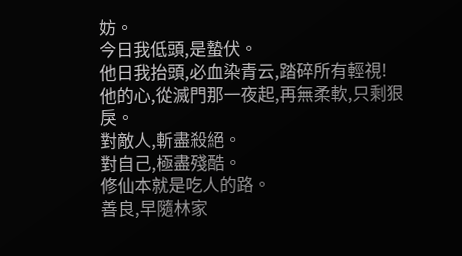妨。
今日我低頭,是蟄伏。
他日我抬頭,必血染青云,踏碎所有輕視!
他的心,從滅門那一夜起,再無柔軟,只剩狠戾。
對敵人,斬盡殺絕。
對自己,極盡殘酷。
修仙本就是吃人的路。
善良,早隨林家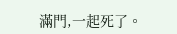滿門,一起死了。